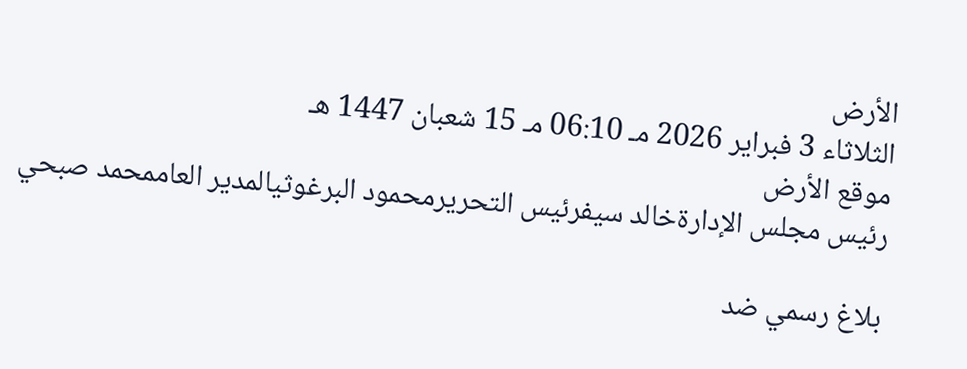الأرض
الثلاثاء 3 فبراير 2026 مـ 06:10 مـ 15 شعبان 1447 هـ
موقع الأرض
رئيس مجلس الإدارةخالد سيفرئيس التحريرمحمود البرغوثيالمدير العاممحمد صبحي

بلاغ رسمي ضد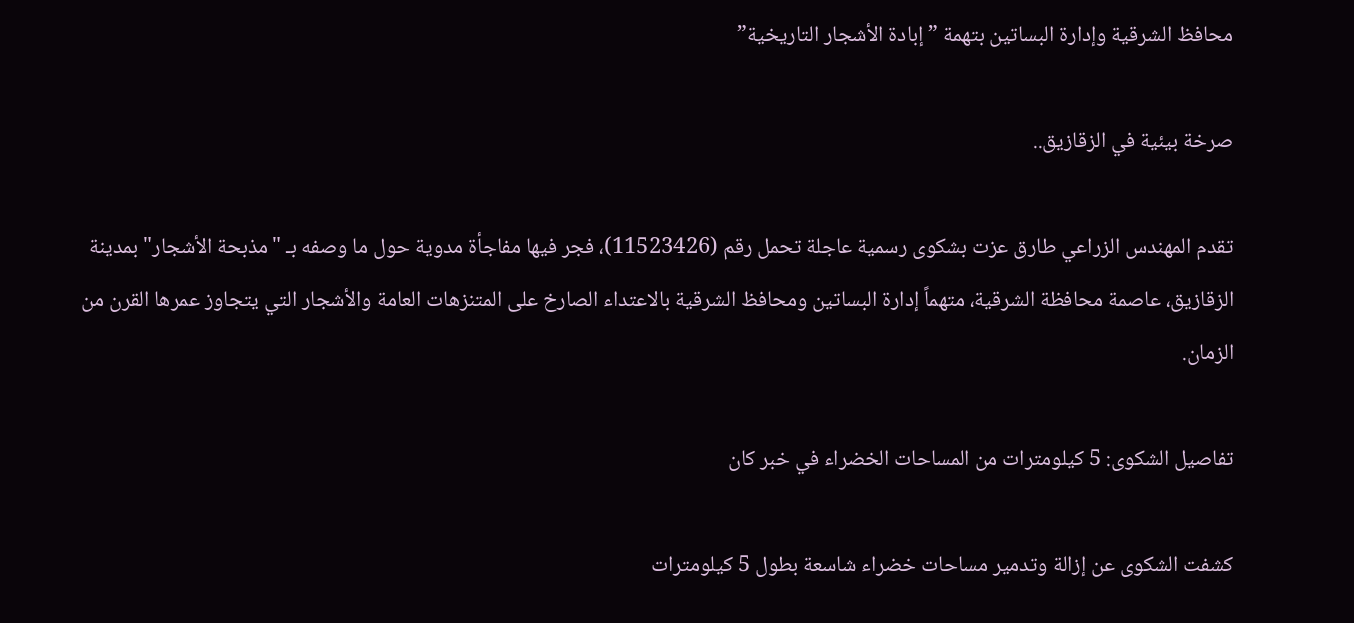محافظ الشرقية وإدارة البساتين بتهمة ”إبادة الأشجار التاريخية”

صرخة بيئية في الزقازيق..

تقدم المهندس الزراعي طارق عزت بشكوى رسمية عاجلة تحمل رقم (11523426)، فجر فيها مفاجأة مدوية حول ما وصفه بـ "مذبحة الأشجار" بمدينة الزقازيق، عاصمة محافظة الشرقية، متهماً إدارة البساتين ومحافظ الشرقية بالاعتداء الصارخ على المتنزهات العامة والأشجار التي يتجاوز عمرها القرن من الزمان.

تفاصيل الشكوى: 5 كيلومترات من المساحات الخضراء في خبر كان

كشفت الشكوى عن إزالة وتدمير مساحات خضراء شاسعة بطول 5 كيلومترات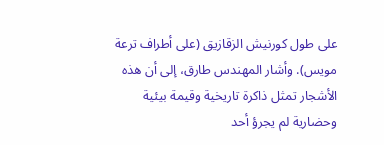على طول كورنيش الزقازيق (على أطراف ترعة مويس). وأشار المهندس طارق، إلى أن هذه الأشجار تمثل ذاكرة تاريخية وقيمة بيئية وحضارية لم يجرؤ أحد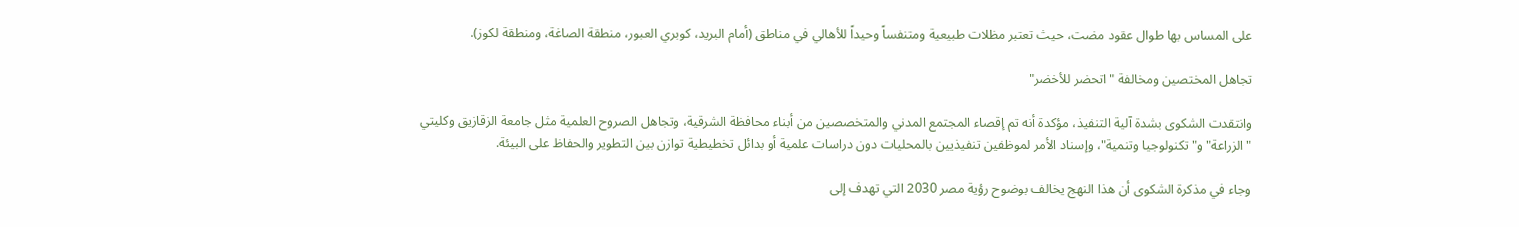على المساس بها طوال عقود مضت، حيث تعتبر مظلات طبيعية ومتنفساً وحيداً للأهالي في مناطق (أمام البريد، كوبري العبور، منطقة الصاغة، ومنطقة لكوز).

تجاهل المختصين ومخالفة "اتحضر للأخضر"

وانتقدت الشكوى بشدة آلية التنفيذ، مؤكدة أنه تم إقصاء المجتمع المدني والمتخصصين من أبناء محافظة الشرقية، وتجاهل الصروح العلمية مثل جامعة الزقازيق وكليتي "الزراعة" و"تكنولوجيا وتنمية"، وإسناد الأمر لموظفين تنفيذيين بالمحليات دون دراسات علمية أو بدائل تخطيطية توازن بين التطوير والحفاظ على البيئة.

وجاء في مذكرة الشكوى أن هذا النهج يخالف بوضوح رؤية مصر 2030 التي تهدف إلى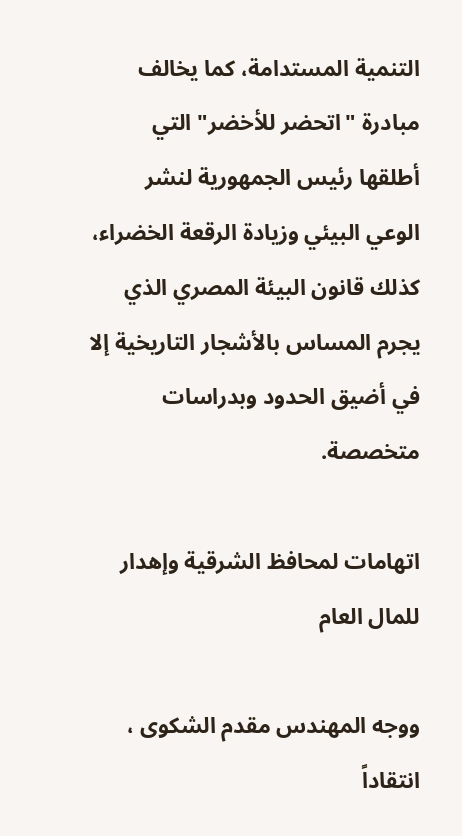التنمية المستدامة، كما يخالف مبادرة "اتحضر للأخضر" التي أطلقها رئيس الجمهورية لنشر الوعي البيئي وزيادة الرقعة الخضراء، كذلك قانون البيئة المصري الذي يجرم المساس بالأشجار التاريخية إلا في أضيق الحدود وبدراسات متخصصة.

اتهامات لمحافظ الشرقية وإهدار للمال العام

ووجه المهندس مقدم الشكوى ، انتقاداً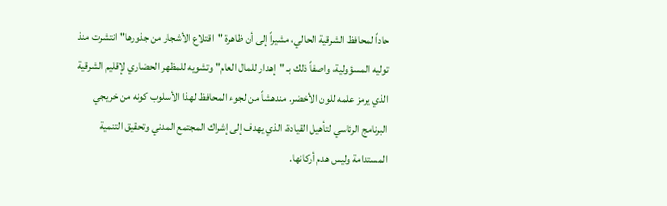حاداً لمحافظ الشرقية الحالي، مشيراً إلى أن ظاهرة "اقتلاع الأشجار من جذورها" انتشرت منذ توليه المسؤولية، واصفاً ذلك بـ "إهدار للمال العام" وتشويه للمظهر الحضاري لإقليم الشرقية الذي يرمز علمه للون الأخضر. مندهشاً من لجوء المحافظ لهذا الأسلوب كونه من خريجي البرنامج الرئاسي لتأهيل القيادة، الذي يهدف إلى إشراك المجتمع المدني وتحقيق التنمية المستدامة وليس هدم أركانها.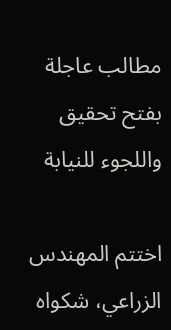مطالب عاجلة بفتح تحقيق واللجوء للنيابة

اختتم المهندس الزراعي، شكواه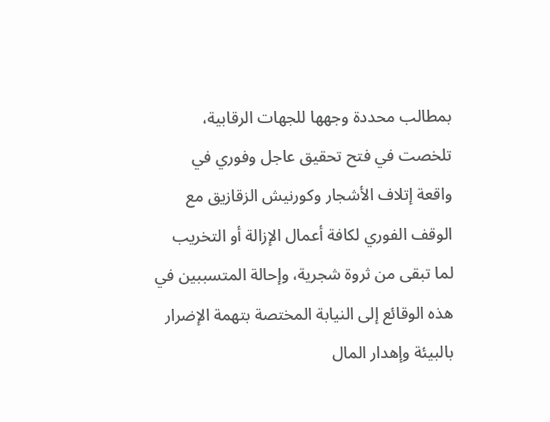بمطالب محددة وجهها للجهات الرقابية، تلخصت في فتح تحقيق عاجل وفوري في واقعة إتلاف الأشجار وكورنيش الزقازيق مع الوقف الفوري لكافة أعمال الإزالة أو التخريب لما تبقى من ثروة شجرية، وإحالة المتسببين في هذه الوقائع إلى النيابة المختصة بتهمة الإضرار بالبيئة وإهدار المال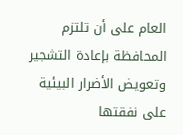العام على أن تلتزم المحافظة بإعادة التشجير وتعويض الأضرار البيئية على نفقتها